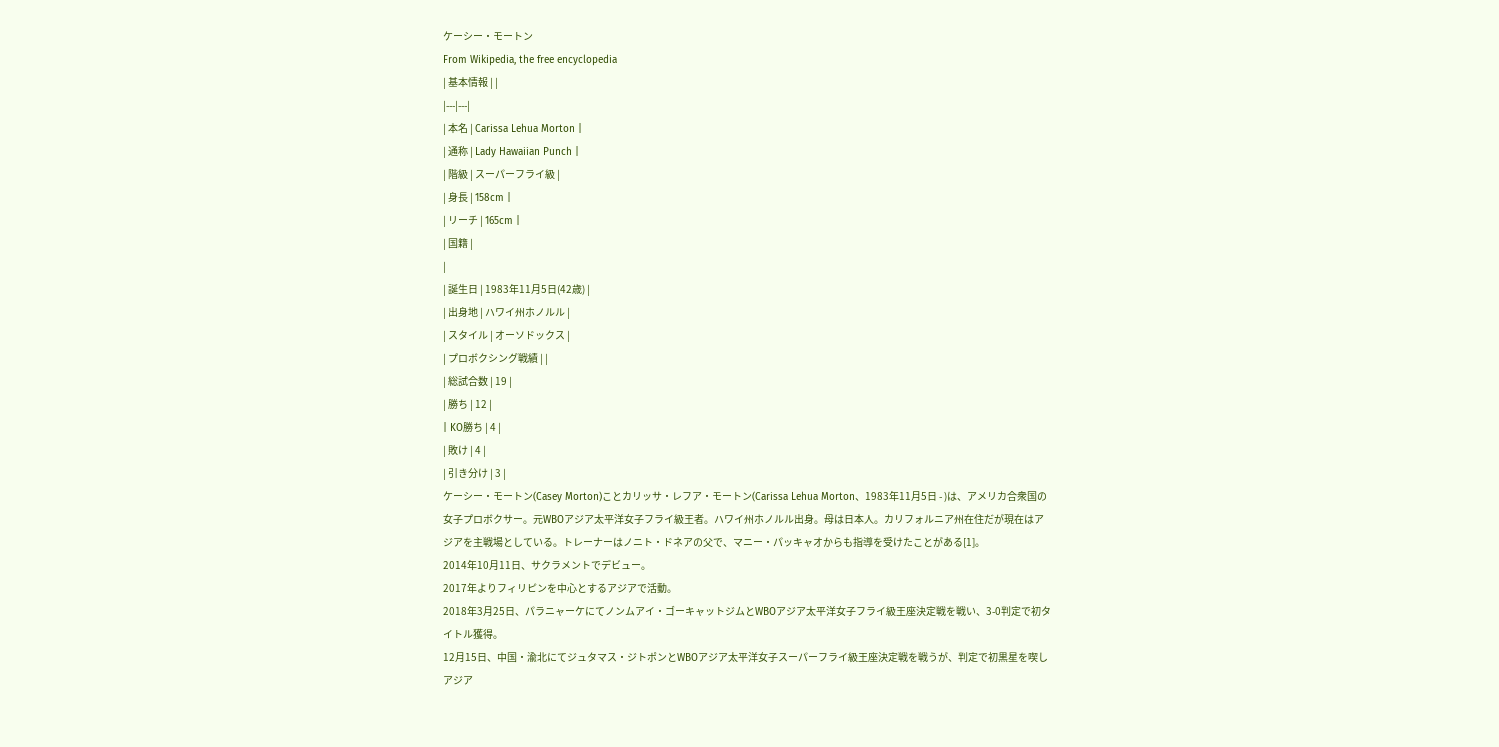ケーシー・モートン
From Wikipedia, the free encyclopedia
| 基本情報 | |
|---|---|
| 本名 | Carissa Lehua Morton |
| 通称 | Lady Hawaiian Punch |
| 階級 | スーパーフライ級 |
| 身長 | 158cm |
| リーチ | 165cm |
| 国籍 |
|
| 誕生日 | 1983年11月5日(42歳) |
| 出身地 | ハワイ州ホノルル |
| スタイル | オーソドックス |
| プロボクシング戦績 | |
| 総試合数 | 19 |
| 勝ち | 12 |
| KO勝ち | 4 |
| 敗け | 4 |
| 引き分け | 3 |
ケーシー・モートン(Casey Morton)ことカリッサ・レフア・モートン(Carissa Lehua Morton、1983年11月5日 - )は、アメリカ合衆国の女子プロボクサー。元WBOアジア太平洋女子フライ級王者。ハワイ州ホノルル出身。母は日本人。カリフォルニア州在住だが現在はアジアを主戦場としている。トレーナーはノニト・ドネアの父で、マニー・パッキャオからも指導を受けたことがある[1]。
2014年10月11日、サクラメントでデビュー。
2017年よりフィリピンを中心とするアジアで活動。
2018年3月25日、パラニャーケにてノンムアイ・ゴーキャットジムとWBOアジア太平洋女子フライ級王座決定戦を戦い、3-0判定で初タイトル獲得。
12月15日、中国・渝北にてジュタマス・ジトポンとWBOアジア太平洋女子スーパーフライ級王座決定戦を戦うが、判定で初黒星を喫しアジア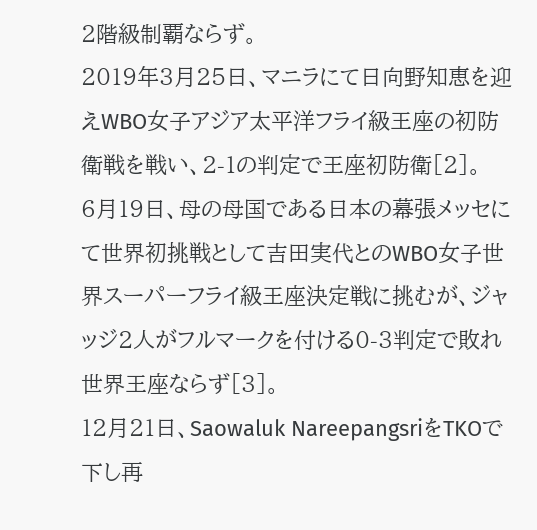2階級制覇ならず。
2019年3月25日、マニラにて日向野知恵を迎えWBO女子アジア太平洋フライ級王座の初防衛戦を戦い、2-1の判定で王座初防衛[2]。
6月19日、母の母国である日本の幕張メッセにて世界初挑戦として吉田実代とのWBO女子世界スーパーフライ級王座決定戦に挑むが、ジャッジ2人がフルマークを付ける0-3判定で敗れ世界王座ならず[3]。
12月21日、Saowaluk NareepangsriをTKOで下し再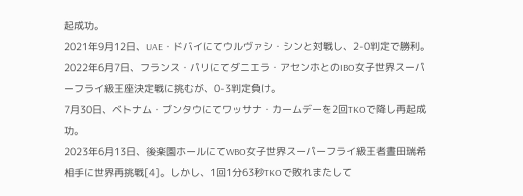起成功。
2021年9月12日、UAE・ドバイにてウルヴァシ・シンと対戦し、2-0判定で勝利。
2022年6月7日、フランス・パリにてダニエラ・アセンホとのIBO女子世界スーパーフライ級王座決定戦に挑むが、0-3判定負け。
7月30日、ベトナム・ブンタウにてワッサナ・カームデーを2回TKOで降し再起成功。
2023年6月13日、後楽園ホールにてWBO女子世界スーパーフライ級王者晝田瑞希相手に世界再挑戦[4]。しかし、1回1分63秒TKOで敗れまたして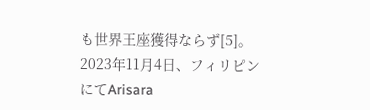も世界王座獲得ならず[5]。
2023年11月4日、フィリピンにてArisara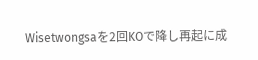Wisetwongsaを2回KOで降し再起に成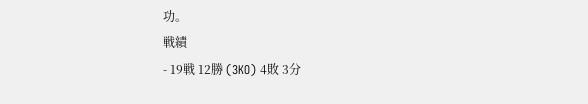功。
戦績
- 19戦 12勝 (3KO) 4敗 3分